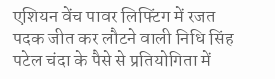एशियन वेंच पावर लिफ्टिंग में रजत पदक जीत कर लौटने वाली निधि सिंह पटेल चंदा के पैसे से प्रतियोगिता में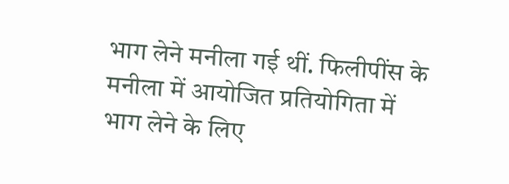भाग लेने मनीला गई थीं. फिलीपींस के मनीला में आयोजित प्रतियोगिता में भाग लेने के लिए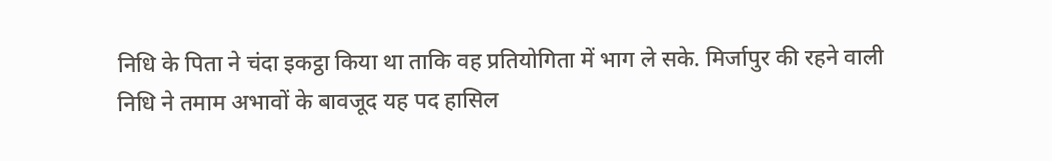निधि के पिता ने चंदा इकट्ठा किया था ताकि वह प्रतियोगिता में भाग ले सके. मिर्जापुर की रहने वाली निधि ने तमाम अभावों के बावजूद यह पद हासिल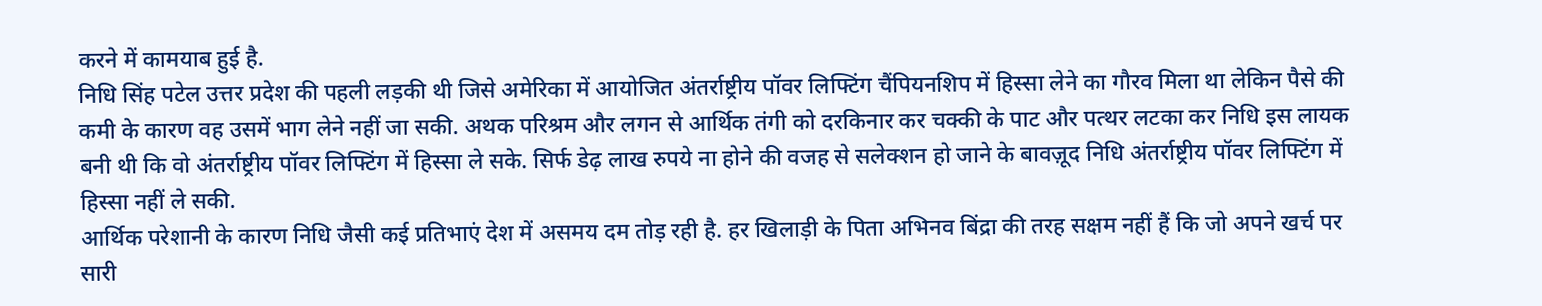करने में कामयाब हुई है.
निधि सिंह पटेल उत्तर प्रदेश की पहली लड़की थी जिसे अमेरिका में आयोजित अंतर्राष्ट्रीय पॉवर लिफ्टिंग चैंपियनशिप में हिस्सा लेने का गौरव मिला था लेकिन पैसे की कमी के कारण वह उसमें भाग लेने नहीं जा सकी. अथक परिश्रम और लगन से आर्थिक तंगी को दरकिनार कर चक्की के पाट और पत्थर लटका कर निधि इस लायक बनी थी कि वो अंतर्राष्ट्रीय पॉवर लिफ्टिंग में हिस्सा ले सके. सिर्फ डेढ़ लाख रुपये ना होने की वजह से सलेक्शन हो जाने के बावज़ूद निधि अंतर्राष्ट्रीय पॉवर लिफ्टिंग में हिस्सा नहीं ले सकी.
आर्थिक परेशानी के कारण निधि जैसी कई प्रतिभाएं देश में असमय दम तोड़ रही है. हर खिलाड़ी के पिता अभिनव बिंद्रा की तरह सक्षम नहीं हैं कि जो अपने खर्च पर सारी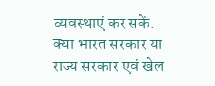व्यवस्थाएं कर सकें. क्या भारत सरकार या राज्य सरकार एवं खेल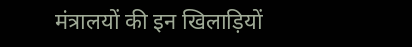मंत्रालयों की इन खिलाड़ियों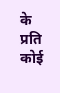के प्रति कोई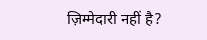ज़िम्मेदारी नहीं है?